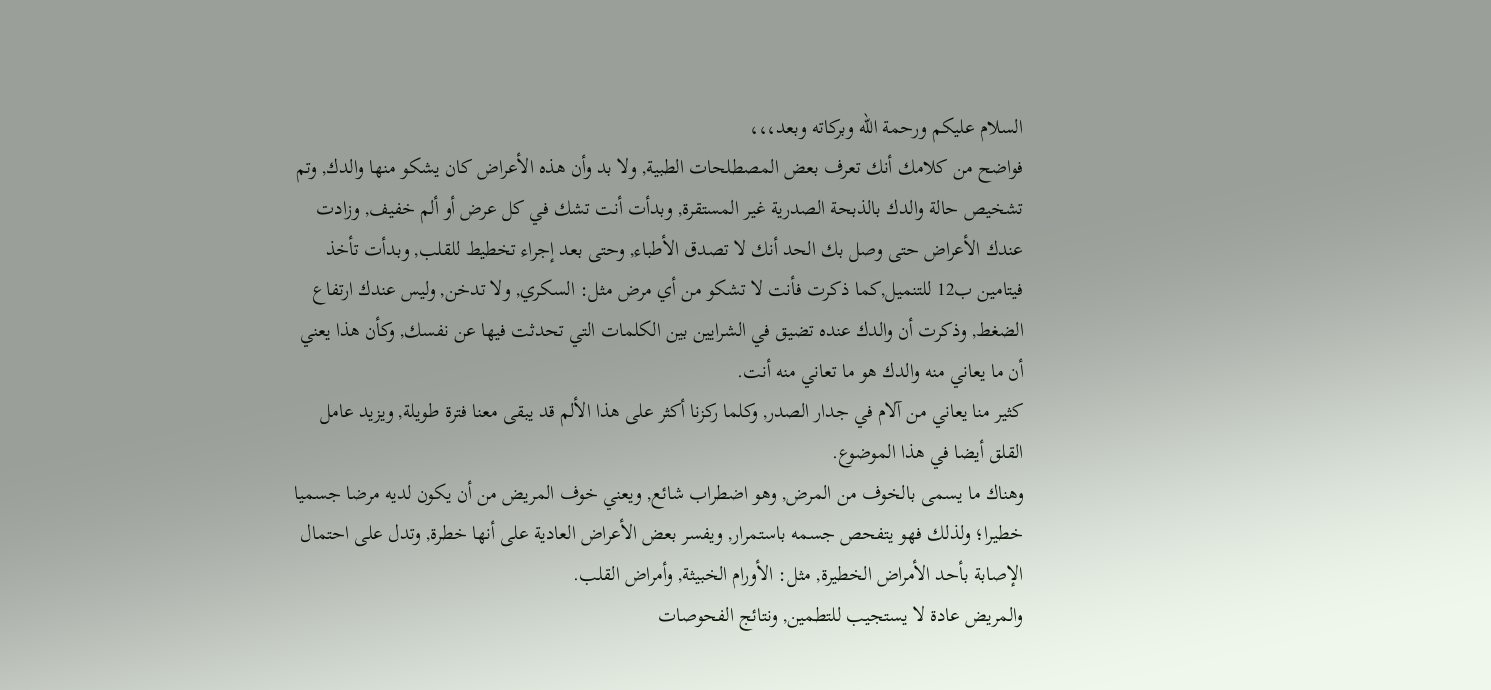السلام عليكم ورحمة الله وبركاته وبعد،،،
فواضح من كلامك أنك تعرف بعض المصطلحات الطبية, ولا بد وأن هذه الأعراض كان يشكو منها والدك, وتم تشخيص حالة والدك بالذبحة الصدرية غير المستقرة, وبدأت أنت تشك في كل عرض أو ألم خفيف, وزادت عندك الأعراض حتى وصل بك الحد أنك لا تصدق الأطباء, وحتى بعد إجراء تخطيط للقلب, وبدأت تأخذ فيتامين ب12 للتنميل,كما ذكرت فأنت لا تشكو من أي مرض مثل: السكري, ولا تدخن, وليس عندك ارتفاع الضغط, وذكرت أن والدك عنده تضيق في الشرايين بين الكلمات التي تحدثت فيها عن نفسك, وكأن هذا يعني أن ما يعاني منه والدك هو ما تعاني منه أنت.
كثير منا يعاني من آلام في جدار الصدر, وكلما ركزنا أكثر على هذا الألم قد يبقى معنا فترة طويلة, ويزيد عامل القلق أيضا في هذا الموضوع.
وهناك ما يسمى بالخوف من المرض, وهو اضطراب شائع, ويعني خوف المريض من أن يكون لديه مرضا جسميا خطيرا؛ ولذلك فهو يتفحص جسمه باستمرار, ويفسر بعض الأعراض العادية على أنها خطرة, وتدل على احتمال الإصابة بأحد الأمراض الخطيرة, مثل: الأورام الخبيثة, وأمراض القلب.
والمريض عادة لا يستجيب للتطمين, ونتائج الفحوصات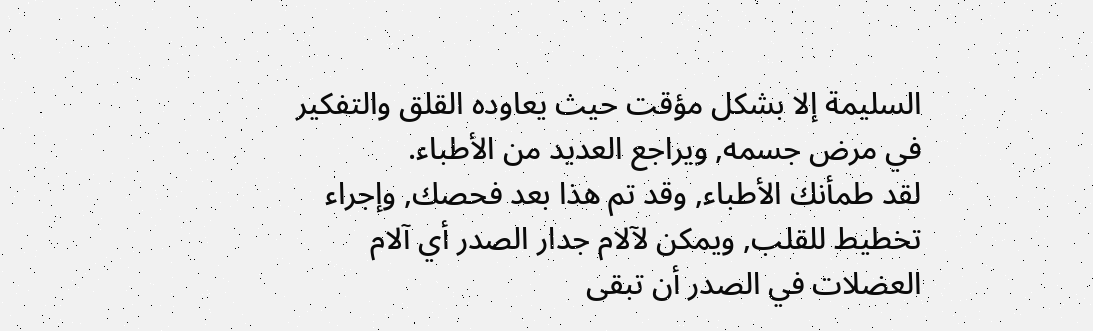السليمة إلا بشكل مؤقت حيث يعاوده القلق والتفكير في مرض جسمه, ويراجع العديد من الأطباء.
لقد طمأنك الأطباء, وقد تم هذا بعد فحصك, وإجراء تخطيط للقلب, ويمكن لآلام جدار الصدر أي آلام العضلات في الصدر أن تبقى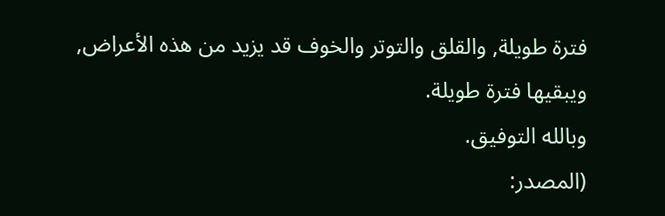فترة طويلة, والقلق والتوتر والخوف قد يزيد من هذه الأعراض, ويبقيها فترة طويلة.
وبالله التوفيق.
(المصدر: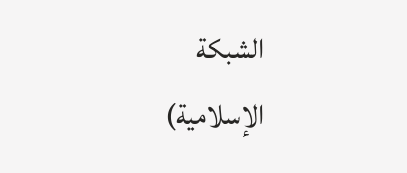الشبكة الإسلامية)